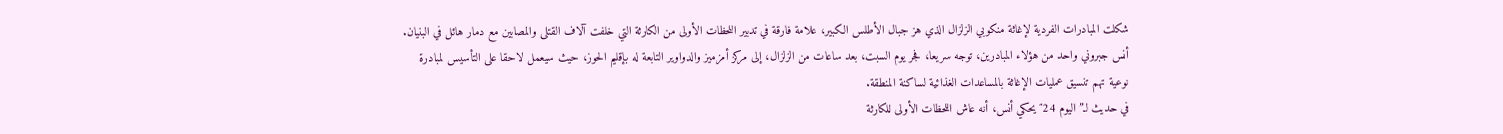شكلت المبادرات الفردية لإغاثة منكوبي الزلزال الذي هز جبال الأطلس الكبير، علامة فارقة في تدبير اللحظات الأولى من الكارثة التي خلفت آلاف القتلى والمصابين مع دمار هائل في البنيان.
أنس جبروني واحد من هؤلاء المبادرين، توجه سريعا، فجر يوم السبت، بعد ساعات من الزلزال، إلى مركز أمزميز والدواوير التابعة له بإقليم الحوز، حيث سيعمل لاحقا على التأسيس لمبادرة نوعية تهم تنسيق عمليات الإغاثة بالمساعدات الغذائية لساكنة المنطقة.
في حديث لـ”اليوم 24″ يحكي أنس، أنه عاش اللحظات الأولى للكارثة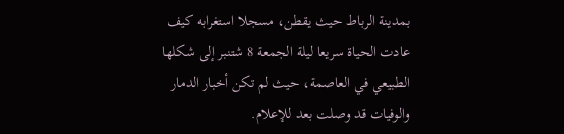بمدينة الرباط حيث يقطن، مسجلا استغرابه كيف عادت الحياة سريعا ليلة الجمعة 8 شتنبر إلى شكلها الطبيعي في العاصمة، حيث لم تكن أخبار الدمار والوفيات قد وصلت بعد للإعلام.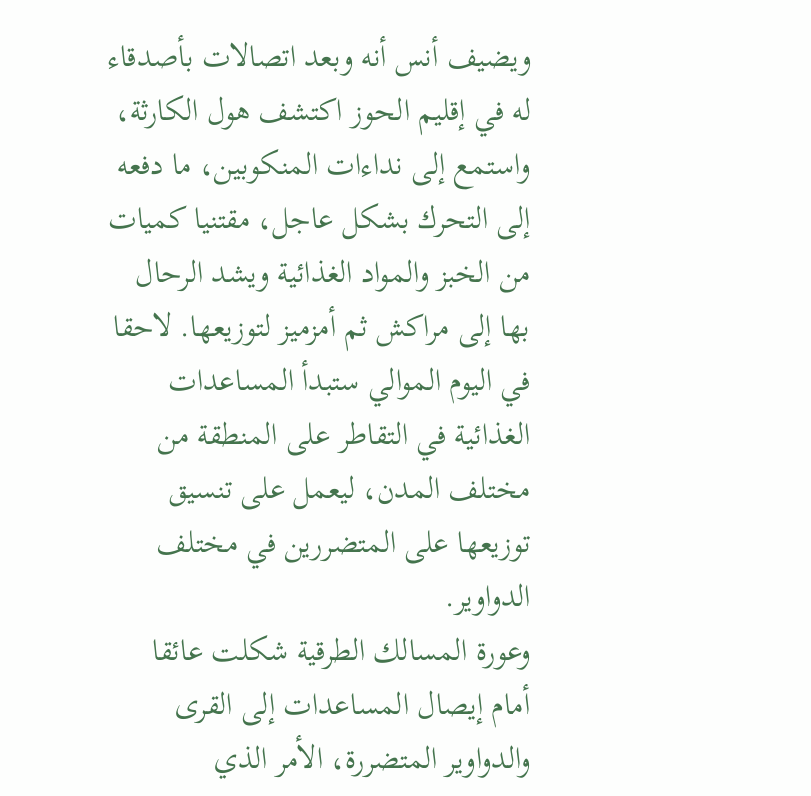ويضيف أنس أنه وبعد اتصالات بأصدقاء له في إقليم الحوز اكتشف هول الكارثة، واستمع إلى نداءات المنكوبين، ما دفعه إلى التحرك بشكل عاجل، مقتنيا كميات من الخبز والمواد الغذائية ويشد الرحال بها إلى مراكش ثم أمزميز لتوزيعها. لاحقا في اليوم الموالي ستبدأ المساعدات الغذائية في التقاطر على المنطقة من مختلف المدن، ليعمل على تنسيق توزيعها على المتضررين في مختلف الدواوير.
وعورة المسالك الطرقية شكلت عائقا أمام إيصال المساعدات إلى القرى والدواوير المتضررة، الأمر الذي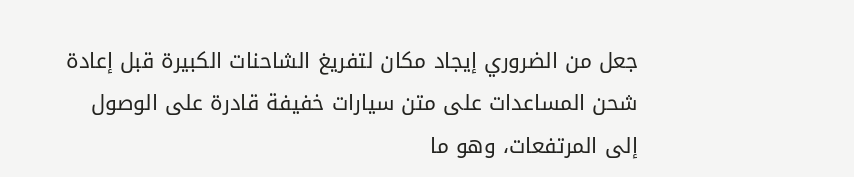جعل من الضروري إيجاد مكان لتفريغ الشاحنات الكبيرة قبل إعادة شحن المساعدات على متن سيارات خفيفة قادرة على الوصول إلى المرتفعات، وهو ما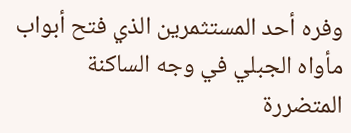وفره أحد المستثمرين الذي فتح أبواب مأواه الجبلي في وجه الساكنة المتضررة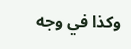وكذا في وجه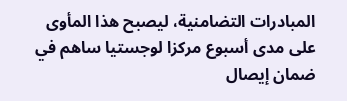المبادرات التضامنية، ليصبح هذا المأوى على مدى أسبوع مركزا لوجستيا ساهم في ضمان إيصال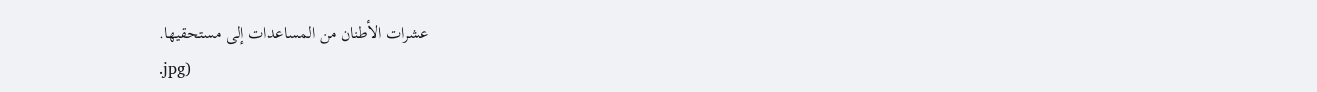عشرات الأطنان من المساعدات إلى مستحقيها.
.jpg)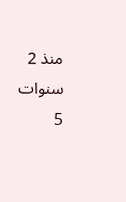منذ 2 سنوات
5